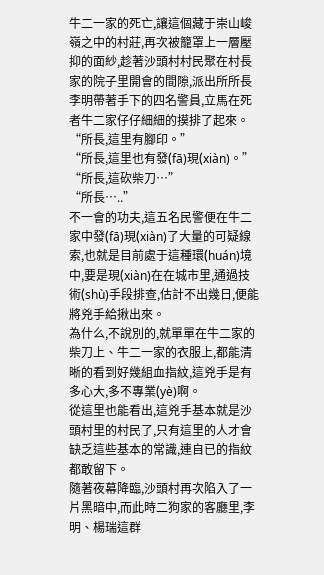牛二一家的死亡,讓這個藏于崇山峻嶺之中的村莊,再次被籠罩上一層壓抑的面紗,趁著沙頭村村民聚在村長家的院子里開會的間隙,派出所所長李明帶著手下的四名警員,立馬在死者牛二家仔仔細細的摸排了起來。
“所長,這里有腳印。”
“所長,這里也有發(fā)現(xiàn)。”
“所長,這砍柴刀…”
“所長…..”
不一會的功夫,這五名民警便在牛二家中發(fā)現(xiàn)了大量的可疑線索,也就是目前處于這種環(huán)境中,要是現(xiàn)在在城市里,通過技術(shù)手段排查,估計不出幾日,便能將兇手給揪出來。
為什么,不說別的,就單單在牛二家的柴刀上、牛二一家的衣服上,都能清晰的看到好幾組血指紋,這兇手是有多心大,多不專業(yè)啊。
從這里也能看出,這兇手基本就是沙頭村里的村民了,只有這里的人才會缺乏這些基本的常識,連自已的指紋都敢留下。
隨著夜幕降臨,沙頭村再次陷入了一片黑暗中,而此時二狗家的客廳里,李明、楊瑞這群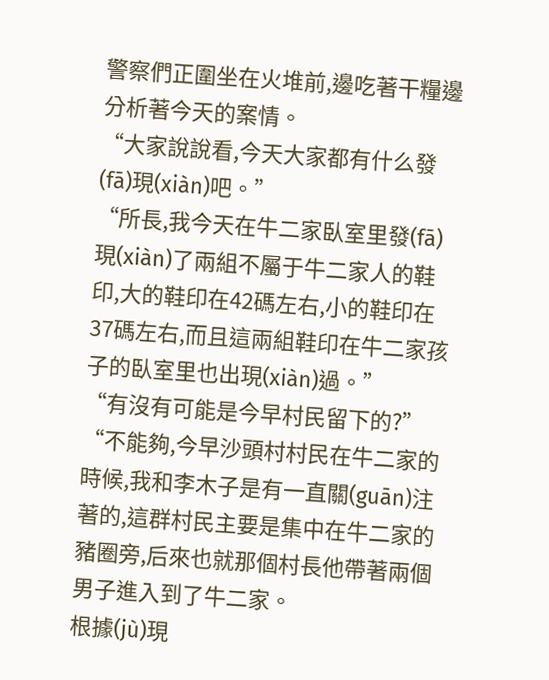警察們正圍坐在火堆前,邊吃著干糧邊分析著今天的案情。
“大家說說看,今天大家都有什么發(fā)現(xiàn)吧。”
“所長,我今天在牛二家臥室里發(fā)現(xiàn)了兩組不屬于牛二家人的鞋印,大的鞋印在42碼左右,小的鞋印在37碼左右,而且這兩組鞋印在牛二家孩子的臥室里也出現(xiàn)過。”
“有沒有可能是今早村民留下的?”
“不能夠,今早沙頭村村民在牛二家的時候,我和李木子是有一直關(guān)注著的,這群村民主要是集中在牛二家的豬圈旁,后來也就那個村長他帶著兩個男子進入到了牛二家。
根據(jù)現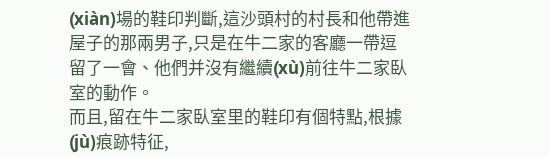(xiàn)場的鞋印判斷,這沙頭村的村長和他帶進屋子的那兩男子,只是在牛二家的客廳一帶逗留了一會、他們并沒有繼續(xù)前往牛二家臥室的動作。
而且,留在牛二家臥室里的鞋印有個特點,根據(jù)痕跡特征,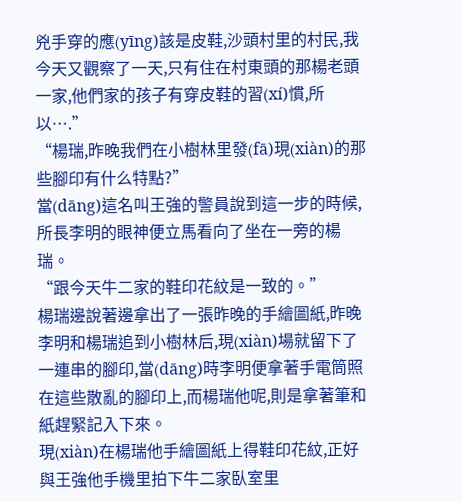兇手穿的應(yīng)該是皮鞋,沙頭村里的村民,我今天又觀察了一天,只有住在村東頭的那楊老頭一家,他們家的孩子有穿皮鞋的習(xí)慣,所以….”
“楊瑞,昨晚我們在小樹林里發(fā)現(xiàn)的那些腳印有什么特點?”
當(dāng)這名叫王強的警員說到這一步的時候,所長李明的眼神便立馬看向了坐在一旁的楊瑞。
“跟今天牛二家的鞋印花紋是一致的。”
楊瑞邊說著邊拿出了一張昨晚的手繪圖紙,昨晚李明和楊瑞追到小樹林后,現(xiàn)場就留下了一連串的腳印,當(dāng)時李明便拿著手電筒照在這些散亂的腳印上,而楊瑞他呢,則是拿著筆和紙趕緊記入下來。
現(xiàn)在楊瑞他手繪圖紙上得鞋印花紋,正好與王強他手機里拍下牛二家臥室里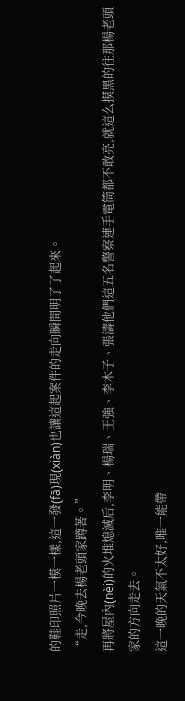的鞋印照片一模一樣,這一發(fā)現(xiàn)也讓這起案件的走向瞬間明了了起來。
“走,今晚去楊老頭家蹲著。”
再將屋內(nèi)的火堆熄滅后,李明、楊瑞、王強、李木子、張濤他們這五名警察連手電筒都不敢亮,就這么摸黑的往那楊老頭家的方向走去。
這一晚的天氣不太好,唯一能帶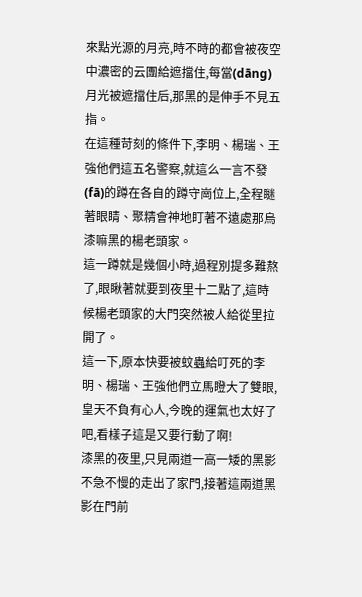來點光源的月亮,時不時的都會被夜空中濃密的云團給遮擋住,每當(dāng)月光被遮擋住后,那黑的是伸手不見五指。
在這種苛刻的條件下,李明、楊瑞、王強他們這五名警察,就這么一言不發(fā)的蹲在各自的蹲守崗位上,全程瞇著眼睛、聚精會神地盯著不遠處那烏漆嘛黑的楊老頭家。
這一蹲就是幾個小時,過程別提多難熬了,眼瞅著就要到夜里十二點了,這時候楊老頭家的大門突然被人給從里拉開了。
這一下,原本快要被蚊蟲給叮死的李明、楊瑞、王強他們立馬瞪大了雙眼,皇天不負有心人,今晚的運氣也太好了吧,看樣子這是又要行動了啊!
漆黑的夜里,只見兩道一高一矮的黑影不急不慢的走出了家門,接著這兩道黑影在門前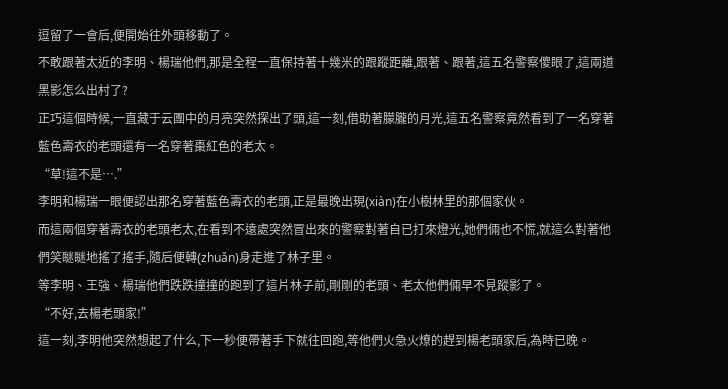逗留了一會后,便開始往外頭移動了。
不敢跟著太近的李明、楊瑞他們,那是全程一直保持著十幾米的跟蹤距離,跟著、跟著,這五名警察傻眼了,這兩道黑影怎么出村了?
正巧這個時候,一直藏于云團中的月亮突然探出了頭,這一刻,借助著朦朧的月光,這五名警察竟然看到了一名穿著藍色壽衣的老頭還有一名穿著棗紅色的老太。
“草!這不是….”
李明和楊瑞一眼便認出那名穿著藍色壽衣的老頭,正是最晚出現(xiàn)在小樹林里的那個家伙。
而這兩個穿著壽衣的老頭老太,在看到不遠處突然冒出來的警察對著自已打來燈光,她們倆也不慌,就這么對著他們笑瞇瞇地搖了搖手,隨后便轉(zhuǎn)身走進了林子里。
等李明、王強、楊瑞他們跌跌撞撞的跑到了這片林子前,剛剛的老頭、老太他們倆早不見蹤影了。
“不好,去楊老頭家!”
這一刻,李明他突然想起了什么,下一秒便帶著手下就往回跑,等他們火急火燎的趕到楊老頭家后,為時已晚。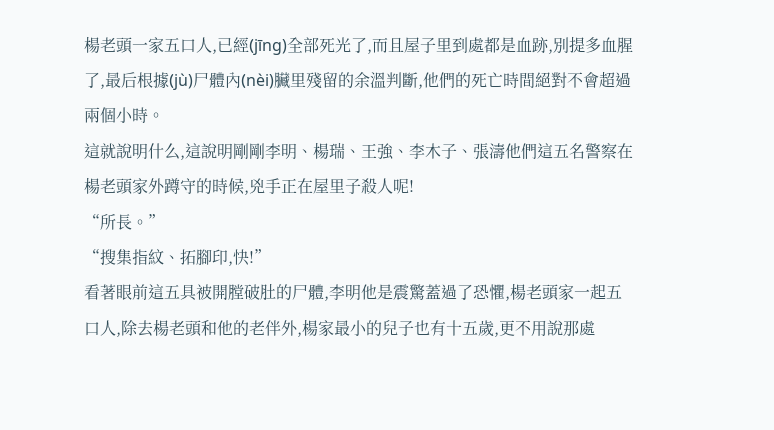楊老頭一家五口人,已經(jīng)全部死光了,而且屋子里到處都是血跡,別提多血腥了,最后根據(jù)尸體內(nèi)臟里殘留的余溫判斷,他們的死亡時間絕對不會超過兩個小時。
這就說明什么,這說明剛剛李明、楊瑞、王強、李木子、張濤他們這五名警察在楊老頭家外蹲守的時候,兇手正在屋里子殺人呢!
“所長。”
“搜集指紋、拓腳印,快!”
看著眼前這五具被開膛破肚的尸體,李明他是震驚蓋過了恐懼,楊老頭家一起五口人,除去楊老頭和他的老伴外,楊家最小的兒子也有十五歲,更不用說那處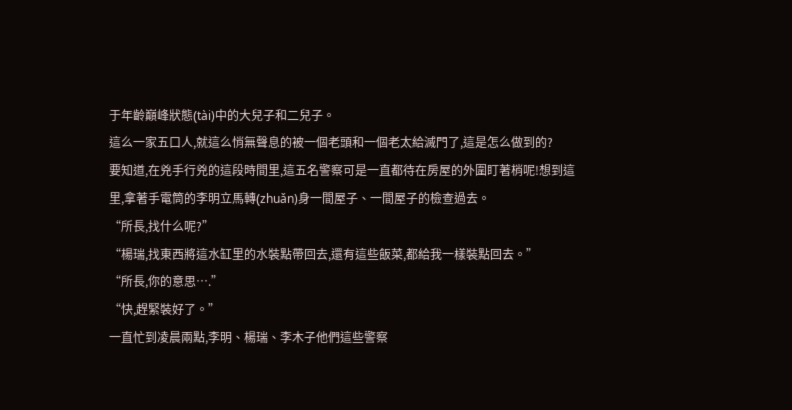于年齡巔峰狀態(tài)中的大兒子和二兒子。
這么一家五口人,就這么悄無聲息的被一個老頭和一個老太給滅門了,這是怎么做到的?
要知道,在兇手行兇的這段時間里,這五名警察可是一直都待在房屋的外圍盯著梢呢!想到這里,拿著手電筒的李明立馬轉(zhuǎn)身一間屋子、一間屋子的檢查過去。
“所長,找什么呢?”
“楊瑞,找東西將這水缸里的水裝點帶回去,還有這些飯菜,都給我一樣裝點回去。”
“所長,你的意思….”
“快,趕緊裝好了。”
一直忙到凌晨兩點,李明、楊瑞、李木子他們這些警察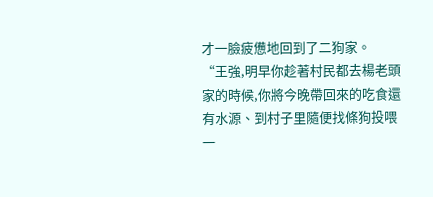才一臉疲憊地回到了二狗家。
“王強,明早你趁著村民都去楊老頭家的時候,你將今晚帶回來的吃食還有水源、到村子里隨便找條狗投喂一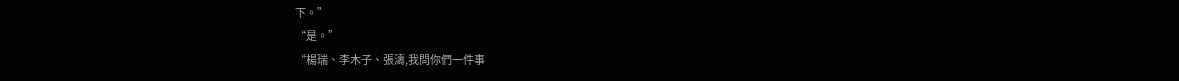下。”
“是。”
“楊瑞、李木子、張濤,我問你們一件事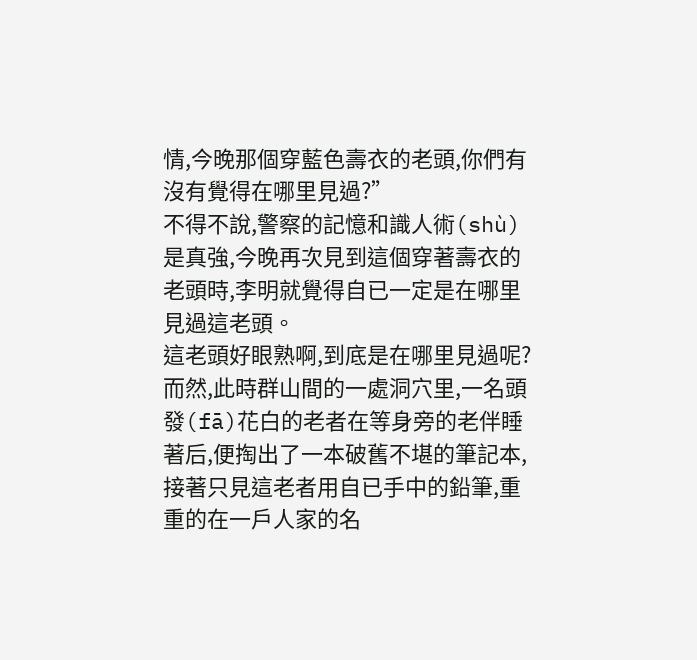情,今晚那個穿藍色壽衣的老頭,你們有沒有覺得在哪里見過?”
不得不說,警察的記憶和識人術(shù)是真強,今晚再次見到這個穿著壽衣的老頭時,李明就覺得自已一定是在哪里見過這老頭。
這老頭好眼熟啊,到底是在哪里見過呢?
而然,此時群山間的一處洞穴里,一名頭發(fā)花白的老者在等身旁的老伴睡著后,便掏出了一本破舊不堪的筆記本,接著只見這老者用自已手中的鉛筆,重重的在一戶人家的名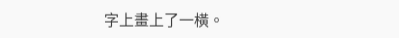字上畫上了一橫。